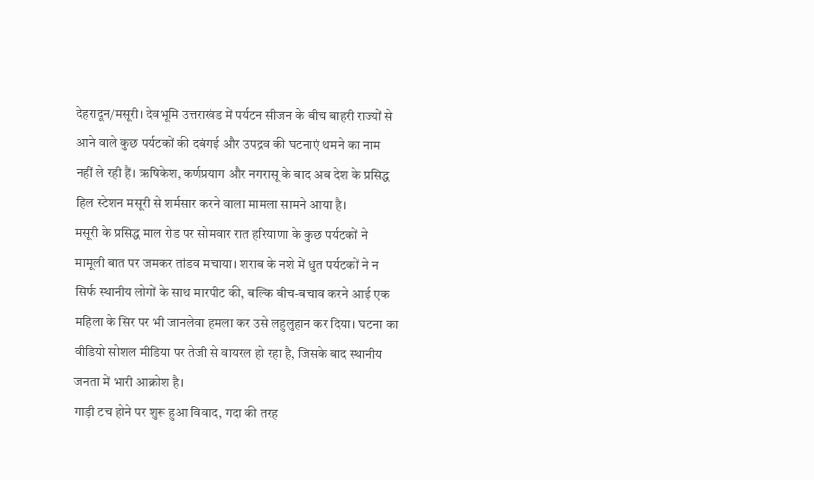देहरादून/मसूरी। देवभूमि उत्तराखंड में पर्यटन सीजन के बीच बाहरी राज्यों से आने वाले कुछ पर्यटकों की दबंगई और उपद्रव की घटनाएं थमने का नाम नहीं ले रही हैं। ऋषिकेश, कर्णप्रयाग और नगरासू के बाद अब देश के प्रसिद्ध हिल स्टेशन मसूरी से शर्मसार करने वाला मामला सामने आया है।
मसूरी के प्रसिद्ध माल रोड पर सोमवार रात हरियाणा के कुछ पर्यटकों ने मामूली बात पर जमकर तांडव मचाया। शराब के नशे में धुत पर्यटकों ने न सिर्फ स्थानीय लोगों के साथ मारपीट की, बल्कि बीच-बचाव करने आई एक महिला के सिर पर भी जानलेवा हमला कर उसे लहुलुहान कर दिया। घटना का वीडियो सोशल मीडिया पर तेजी से वायरल हो रहा है, जिसके बाद स्थानीय जनता में भारी आक्रोश है।
गाड़ी टच होने पर शुरू हुआ विवाद, गदा की तरह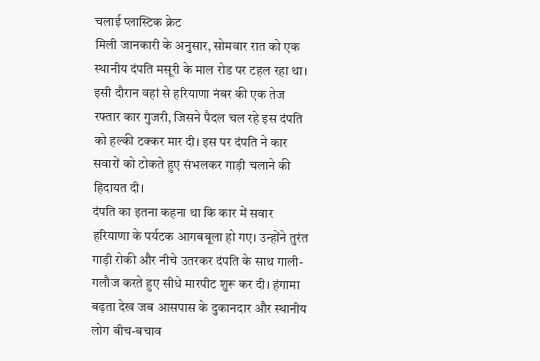चलाई प्लास्टिक क्रेट
मिली जानकारी के अनुसार, सोमवार रात को एक स्थानीय दंपति मसूरी के माल रोड पर टहल रहा था। इसी दौरान वहां से हरियाणा नंबर की एक तेज रफ्तार कार गुजरी, जिसने पैदल चल रहे इस दंपति को हल्की टक्कर मार दी। इस पर दंपति ने कार सवारों को टोकते हुए संभलकर गाड़ी चलाने की हिदायत दी।
दंपति का इतना कहना था कि कार में सवार हरियाणा के पर्यटक आगबबूला हो गए। उन्होंने तुरंत गाड़ी रोकी और नीचे उतरकर दंपति के साथ गाली-गलौज करते हुए सीधे मारपीट शुरू कर दी। हंगामा बढ़ता देख जब आसपास के दुकानदार और स्थानीय लोग बीच-बचाव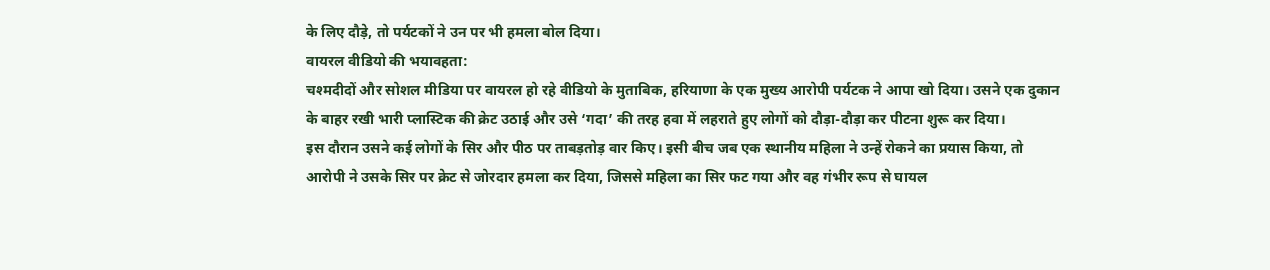के लिए दौड़े, तो पर्यटकों ने उन पर भी हमला बोल दिया।
वायरल वीडियो की भयावहता:
चश्मदीदों और सोशल मीडिया पर वायरल हो रहे वीडियो के मुताबिक, हरियाणा के एक मुख्य आरोपी पर्यटक ने आपा खो दिया। उसने एक दुकान के बाहर रखी भारी प्लास्टिक की क्रेट उठाई और उसे ‘गदा’ की तरह हवा में लहराते हुए लोगों को दौड़ा-दौड़ा कर पीटना शुरू कर दिया।
इस दौरान उसने कई लोगों के सिर और पीठ पर ताबड़तोड़ वार किए। इसी बीच जब एक स्थानीय महिला ने उन्हें रोकने का प्रयास किया, तो आरोपी ने उसके सिर पर क्रेट से जोरदार हमला कर दिया, जिससे महिला का सिर फट गया और वह गंभीर रूप से घायल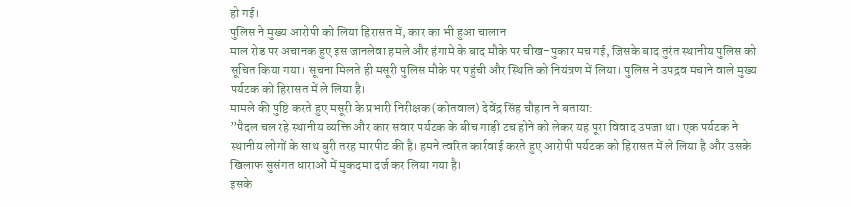हो गई।
पुलिस ने मुख्य आरोपी को लिया हिरासत में, कार का भी हुआ चालान
माल रोड पर अचानक हुए इस जानलेवा हमले और हंगामे के बाद मौके पर चीख-पुकार मच गई, जिसके बाद तुरंत स्थानीय पुलिस को सूचित किया गया। सूचना मिलते ही मसूरी पुलिस मौके पर पहुंची और स्थिति को नियंत्रण में लिया। पुलिस ने उपद्रव मचाने वाले मुख्य पर्यटक को हिरासत में ले लिया है।
मामले की पुष्टि करते हुए मसूरी के प्रभारी निरीक्षक (कोतवाल) देवेंद्र सिंह चौहान ने बताया:
”पैदल चल रहे स्थानीय व्यक्ति और कार सवार पर्यटक के बीच गाड़ी टच होने को लेकर यह पूरा विवाद उपजा था। एक पर्यटक ने स्थानीय लोगों के साथ बुरी तरह मारपीट की है। हमने त्वरित कार्रवाई करते हुए आरोपी पर्यटक को हिरासत में ले लिया है और उसके खिलाफ सुसंगत धाराओं में मुकदमा दर्ज कर लिया गया है।
इसके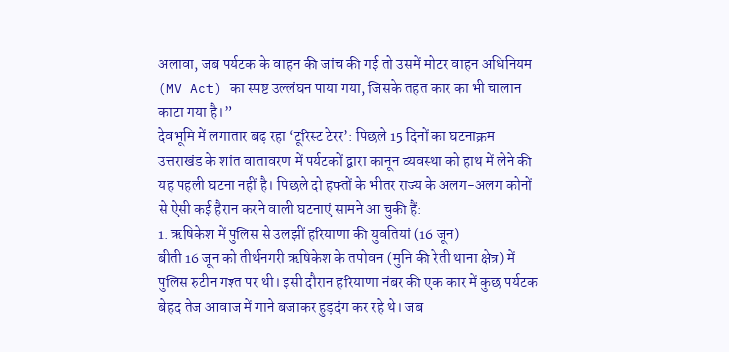अलावा, जब पर्यटक के वाहन की जांच की गई तो उसमें मोटर वाहन अधिनियम (MV Act) का स्पष्ट उल्लंघन पाया गया, जिसके तहत कार का भी चालान काटा गया है।”
देवभूमि में लगातार बढ़ रहा ‘टूरिस्ट टेरर’: पिछले 15 दिनों का घटनाक्रम
उत्तराखंड के शांत वातावरण में पर्यटकों द्वारा कानून व्यवस्था को हाथ में लेने की यह पहली घटना नहीं है। पिछले दो हफ्तों के भीतर राज्य के अलग-अलग कोनों से ऐसी कई हैरान करने वाली घटनाएं सामने आ चुकी हैं:
1. ऋषिकेश में पुलिस से उलझीं हरियाणा की युवतियां (16 जून)
बीती 16 जून को तीर्थनगरी ऋषिकेश के तपोवन (मुनि की रेती थाना क्षेत्र) में पुलिस रुटीन गश्त पर थी। इसी दौरान हरियाणा नंबर की एक कार में कुछ पर्यटक बेहद तेज आवाज में गाने बजाकर हुड़दंग कर रहे थे। जब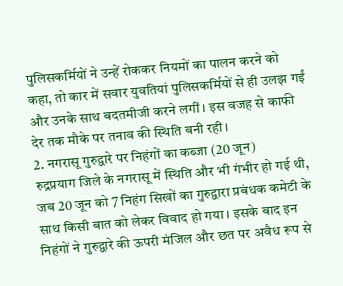पुलिसकर्मियों ने उन्हें रोककर नियमों का पालन करने को कहा, तो कार में सवार युवतियां पुलिसकर्मियों से ही उलझ गईं और उनके साथ बदतमीजी करने लगीं। इस वजह से काफी देर तक मौके पर तनाव की स्थिति बनी रही।
2. नगरासू गुरुद्वारे पर निहंगों का कब्जा (20 जून)
रुद्रप्रयाग जिले के नगरासू में स्थिति और भी गंभीर हो गई थी, जब 20 जून को 7 निहंग सिखों का गुरुद्वारा प्रबंधक कमेटी के साथ किसी बात को लेकर विवाद हो गया। इसके बाद इन निहंगों ने गुरुद्वारे की ऊपरी मंजिल और छत पर अवैध रूप से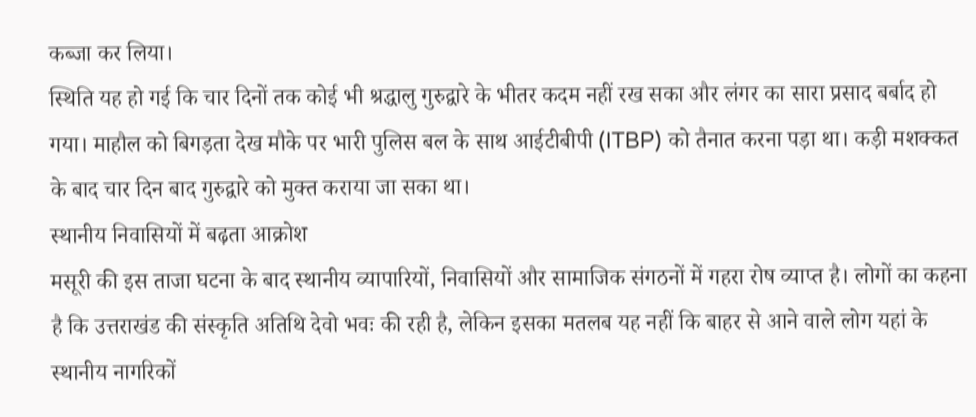कब्जा कर लिया।
स्थिति यह हो गई कि चार दिनों तक कोई भी श्रद्धालु गुरुद्वारे के भीतर कदम नहीं रख सका और लंगर का सारा प्रसाद बर्बाद हो गया। माहौल को बिगड़ता देख मौके पर भारी पुलिस बल के साथ आईटीबीपी (ITBP) को तैनात करना पड़ा था। कड़ी मशक्कत के बाद चार दिन बाद गुरुद्वारे को मुक्त कराया जा सका था।
स्थानीय निवासियों में बढ़ता आक्रोश
मसूरी की इस ताजा घटना के बाद स्थानीय व्यापारियों, निवासियों और सामाजिक संगठनों में गहरा रोष व्याप्त है। लोगों का कहना है कि उत्तराखंड की संस्कृति अतिथि देवो भवः की रही है, लेकिन इसका मतलब यह नहीं कि बाहर से आने वाले लोग यहां के स्थानीय नागरिकों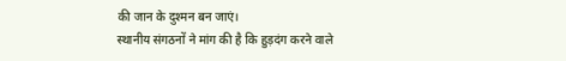की जान के दुश्मन बन जाएं।
स्थानीय संगठनों ने मांग की है कि हुड़दंग करने वाले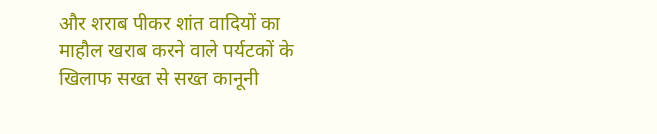और शराब पीकर शांत वादियों का माहौल खराब करने वाले पर्यटकों के खिलाफ सख्त से सख्त कानूनी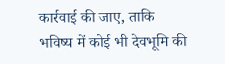कार्रवाई की जाए, ताकि भविष्य में कोई भी देवभूमि की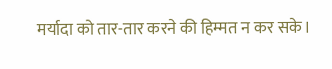मर्यादा को तार-तार करने की हिम्मत न कर सके।